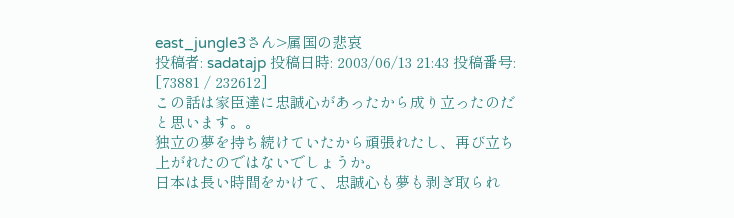east_jungle3さん>属国の悲哀
投稿者: sadatajp 投稿日時: 2003/06/13 21:43 投稿番号: [73881 / 232612]
この話は家臣達に忠誠心があったから成り立ったのだと思います。。
独立の夢を持ち続けていたから頑張れたし、再び立ち上がれたのではないでしょうか。
日本は長い時間をかけて、忠誠心も夢も剥ぎ取られ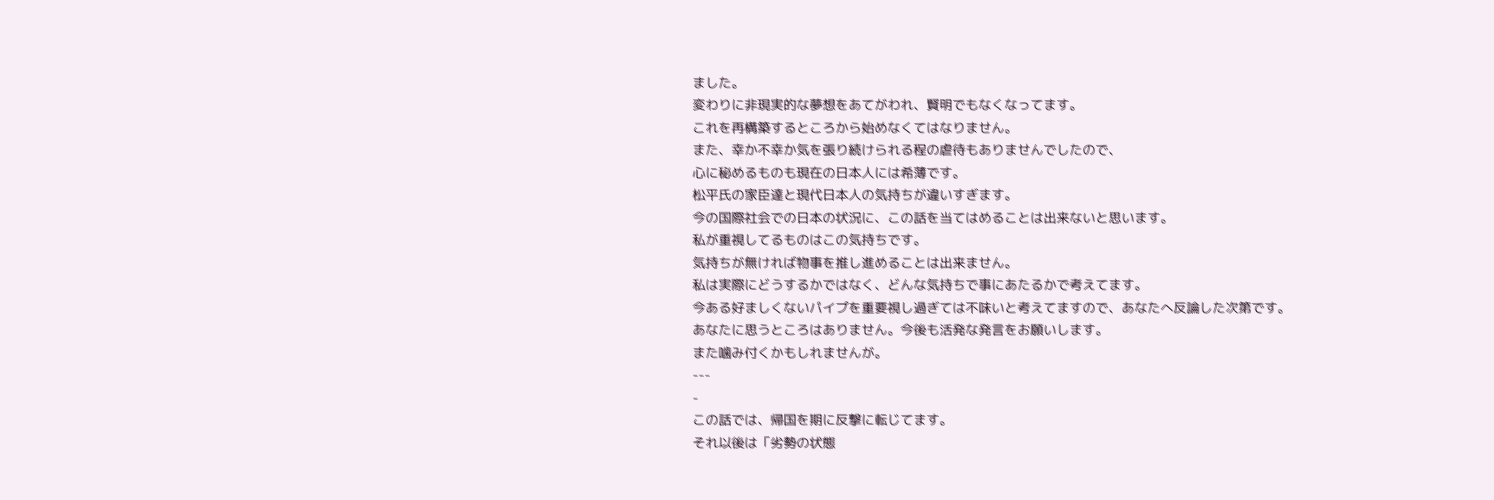ました。
変わりに非現実的な夢想をあてがわれ、賢明でもなくなってます。
これを再構築するところから始めなくてはなりません。
また、幸か不幸か気を張り続けられる程の虐待もありませんでしたので、
心に秘めるものも現在の日本人には希薄です。
松平氏の家臣達と現代日本人の気持ちが違いすぎます。
今の国際社会での日本の状況に、この話を当てはめることは出来ないと思います。
私が重視してるものはこの気持ちです。
気持ちが無ければ物事を推し進めることは出来ません。
私は実際にどうするかではなく、どんな気持ちで事にあたるかで考えてます。
今ある好ましくないパイプを重要視し過ぎては不味いと考えてますので、あなたへ反論した次第です。
あなたに思うところはありません。今後も活発な発言をお願いします。
また噛み付くかもしれませんが。
---
-
この話では、帰国を期に反撃に転じてます。
それ以後は「劣勢の状態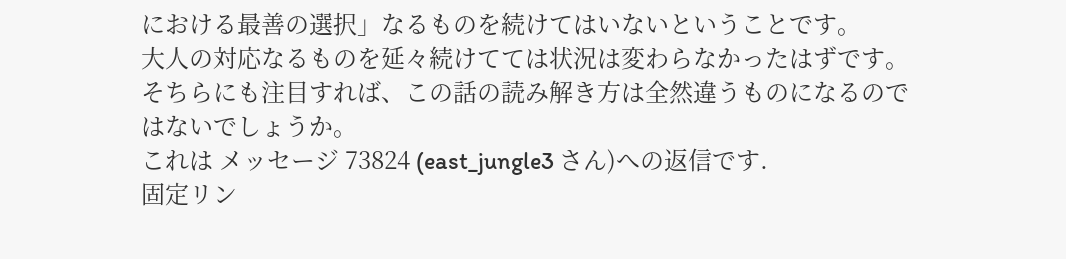における最善の選択」なるものを続けてはいないということです。
大人の対応なるものを延々続けてては状況は変わらなかったはずです。
そちらにも注目すれば、この話の読み解き方は全然違うものになるのではないでしょうか。
これは メッセージ 73824 (east_jungle3 さん)への返信です.
固定リン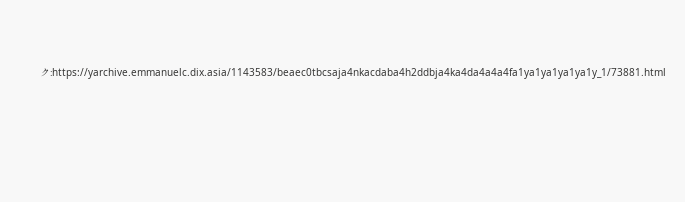ク:https://yarchive.emmanuelc.dix.asia/1143583/beaec0tbcsaja4nkacdaba4h2ddbja4ka4da4a4a4fa1ya1ya1ya1ya1y_1/73881.html